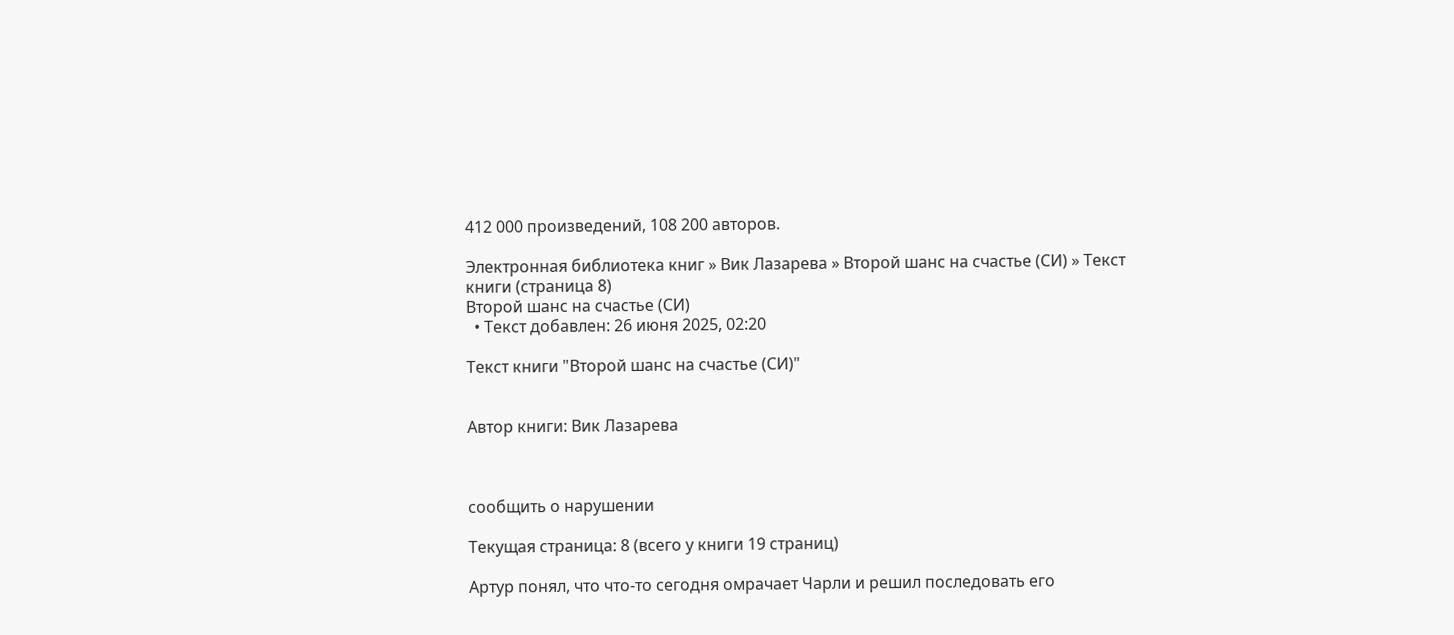412 000 произведений, 108 200 авторов.

Электронная библиотека книг » Вик Лазарева » Второй шанс на счастье (СИ) » Текст книги (страница 8)
Второй шанс на счастье (СИ)
  • Текст добавлен: 26 июня 2025, 02:20

Текст книги "Второй шанс на счастье (СИ)"


Автор книги: Вик Лазарева



сообщить о нарушении

Текущая страница: 8 (всего у книги 19 страниц)

Артур понял, что что-то сегодня омрачает Чарли и решил последовать его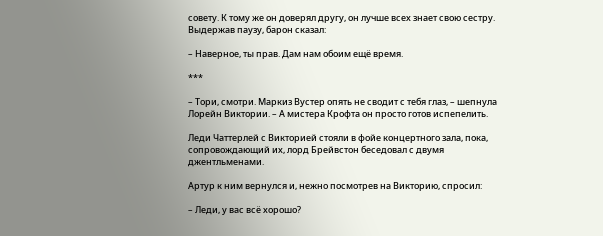совету. К тому же он доверял другу, он лучше всех знает свою сестру. Выдержав паузу, барон сказал:

– Наверное, ты прав. Дам нам обоим ещё время.

***

– Тори, смотри. Маркиз Вустер опять не сводит с тебя глаз, – шепнула Лорейн Виктории. – А мистера Крофта он просто готов испепелить.

Леди Чаттерлей с Викторией стояли в фойе концертного зала, пока, сопровождающий их, лорд Брейвстон беседовал с двумя джентльменами.

Артур к ним вернулся и, нежно посмотрев на Викторию, спросил:

– Леди, у вас всё хорошо?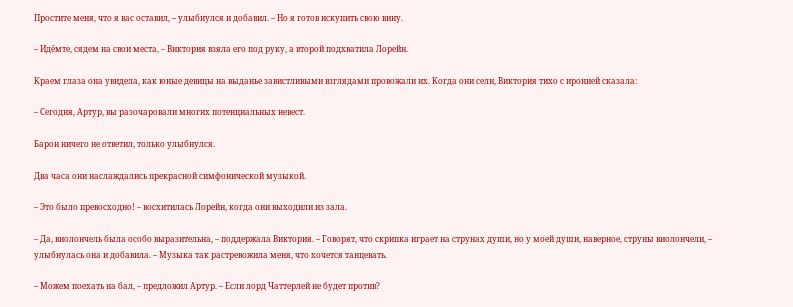Простите меня, что я вас оставил, – улыбнулся и добавил. – Но я готов искупить свою вину.

– Идёмте, сядем на свои места, – Виктория взяла его под руку, а второй подхватила Лорейн.

Краем глаза она увидела, как юные девицы на выданье завистливыми взглядами провожали их. Когда они сели, Виктория тихо с иронией сказала:

– Сегодня, Артур, вы разочаровали многих потенциальных невест.

Барон ничего не ответил, только улыбнулся.

Два часа они наслаждались прекрасной симфонической музыкой.

– Это было превосходно! – восхитилась Лорейн, когда они выходили из зала.

– Да, виолончель была особо выразительна, – поддержала Виктория. – Говорят, что скрипка играет на струнах души, но у моей души, наверное, струны виолончели, – улыбнулась она и добавила. – Музыка так растревожила меня, что хочется танцевать.

– Можем поехать на бал, – предложил Артур. – Если лорд Чаттерлей не будет против?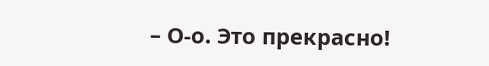– О-о. Это прекрасно!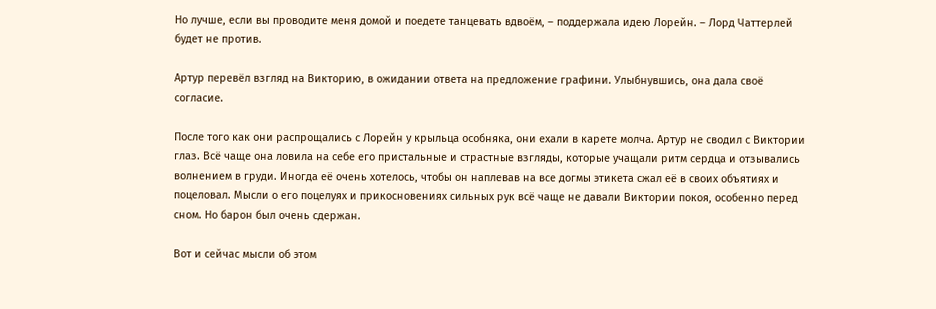Но лучше, если вы проводите меня домой и поедете танцевать вдвоём, – поддержала идею Лорейн. – Лорд Чаттерлей будет не против.

Артур перевёл взгляд на Викторию, в ожидании ответа на предложение графини. Улыбнувшись, она дала своё согласие.

После того как они распрощались с Лорейн у крыльца особняка, они ехали в карете молча. Артур не сводил с Виктории глаз. Всё чаще она ловила на себе его пристальные и страстные взгляды, которые учащали ритм сердца и отзывались волнением в груди. Иногда её очень хотелось, чтобы он наплевав на все догмы этикета сжал её в своих объятиях и поцеловал. Мысли о его поцелуях и прикосновениях сильных рук всё чаще не давали Виктории покоя, особенно перед сном. Но барон был очень сдержан.

Вот и сейчас мысли об этом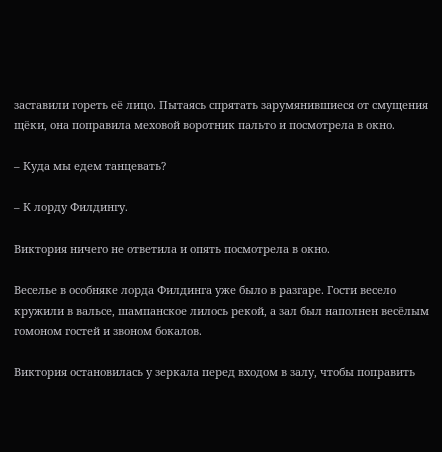заставили гореть её лицо. Пытаясь спрятать зарумянившиеся от смущения щёки, она поправила меховой воротник пальто и посмотрела в окно.

– Куда мы едем танцевать?

– К лорду Филдингу.

Виктория ничего не ответила и опять посмотрела в окно.

Веселье в особняке лорда Филдинга уже было в разгаре. Гости весело кружили в вальсе, шампанское лилось рекой, а зал был наполнен весёлым гомоном гостей и звоном бокалов.

Виктория остановилась у зеркала перед входом в залу, чтобы поправить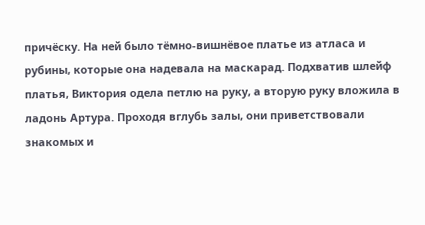причёску. На ней было тёмно-вишнёвое платье из атласа и рубины, которые она надевала на маскарад. Подхватив шлейф платья, Виктория одела петлю на руку, а вторую руку вложила в ладонь Артура. Проходя вглубь залы, они приветствовали знакомых и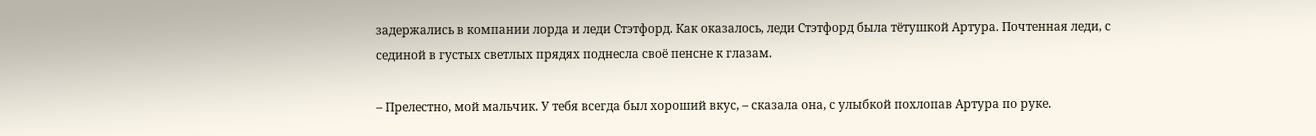задержались в компании лорда и леди Стэтфорд. Как оказалось, леди Стэтфорд была тётушкой Артура. Почтенная леди, с сединой в густых светлых прядях поднесла своё пенсне к глазам.

– Прелестно, мой мальчик. У тебя всегда был хороший вкус, – сказала она, с улыбкой похлопав Артура по руке.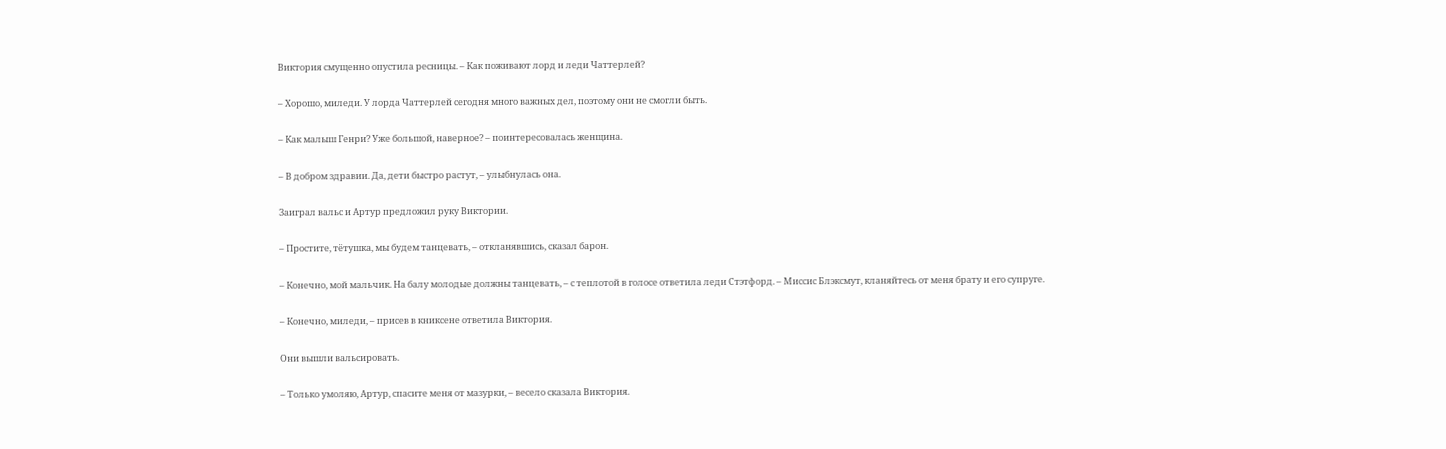Виктория смущенно опустила ресницы. – Как поживают лорд и леди Чаттерлей?

– Хорошо, миледи. У лорда Чаттерлей сегодня много важных дел, поэтому они не смогли быть.

– Как малыш Генри? Уже большой, наверное? – поинтересовалась женщина.

– В добром здравии. Да, дети быстро растут, – улыбнулась она.

Заиграл вальс и Артур предложил руку Виктории.

– Простите, тётушка, мы будем танцевать, – откланявшись, сказал барон.

– Конечно, мой мальчик. На балу молодые должны танцевать, – с теплотой в голосе ответила леди Стэтфорд. – Миссис Блэксмут, кланяйтесь от меня брату и его супруге.

– Конечно, миледи, – присев в книксене ответила Виктория.

Они вышли вальсировать.

– Только умоляю, Артур, спасите меня от мазурки, – весело сказала Виктория.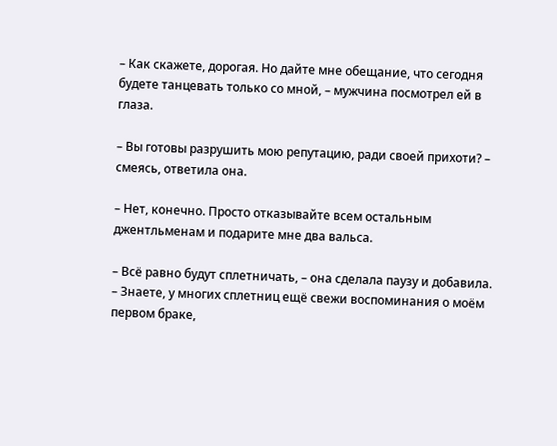– Как скажете, дорогая. Но дайте мне обещание, что сегодня будете танцевать только со мной, – мужчина посмотрел ей в глаза.

– Вы готовы разрушить мою репутацию, ради своей прихоти? – смеясь, ответила она.

– Нет, конечно. Просто отказывайте всем остальным джентльменам и подарите мне два вальса.

– Всё равно будут сплетничать, – она сделала паузу и добавила. – Знаете, у многих сплетниц ещё свежи воспоминания о моём первом браке,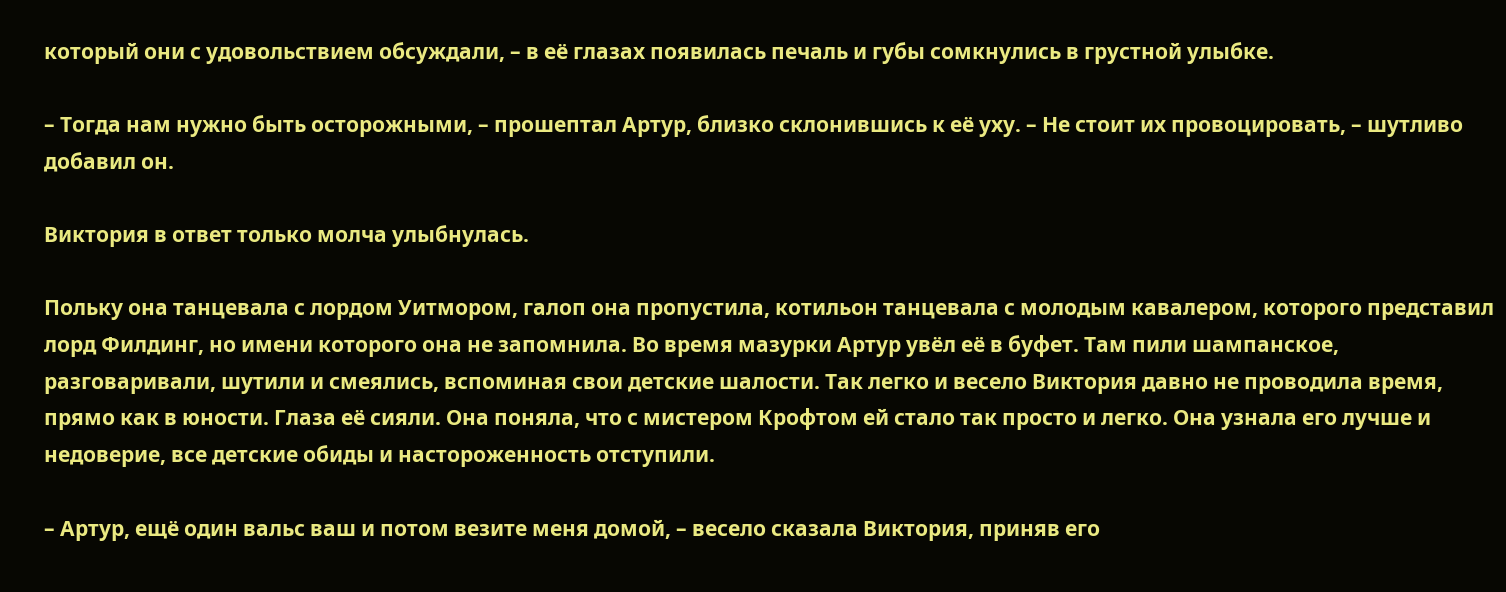который они с удовольствием обсуждали, – в её глазах появилась печаль и губы сомкнулись в грустной улыбке.

– Тогда нам нужно быть осторожными, – прошептал Артур, близко склонившись к её уху. – Не стоит их провоцировать, – шутливо добавил он.

Виктория в ответ только молча улыбнулась.

Польку она танцевала с лордом Уитмором, галоп она пропустила, котильон танцевала с молодым кавалером, которого представил лорд Филдинг, но имени которого она не запомнила. Во время мазурки Артур увёл её в буфет. Там пили шампанское, разговаривали, шутили и смеялись, вспоминая свои детские шалости. Так легко и весело Виктория давно не проводила время, прямо как в юности. Глаза её сияли. Она поняла, что с мистером Крофтом ей стало так просто и легко. Она узнала его лучше и недоверие, все детские обиды и настороженность отступили.

– Артур, ещё один вальс ваш и потом везите меня домой, – весело сказала Виктория, приняв его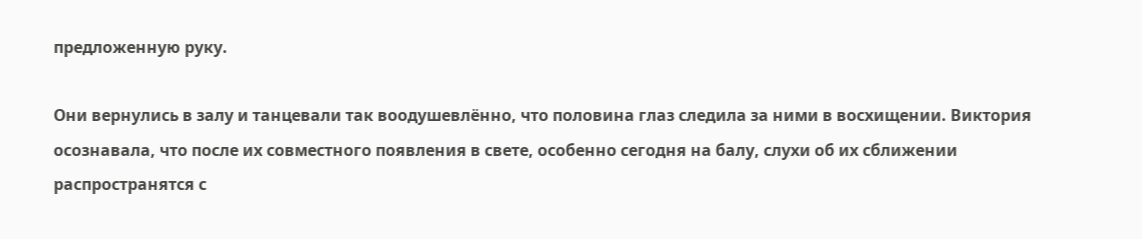предложенную руку.

Они вернулись в залу и танцевали так воодушевлённо, что половина глаз следила за ними в восхищении. Виктория осознавала, что после их совместного появления в свете, особенно сегодня на балу, слухи об их сближении распространятся с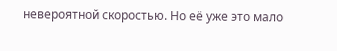невероятной скоростью. Но её уже это мало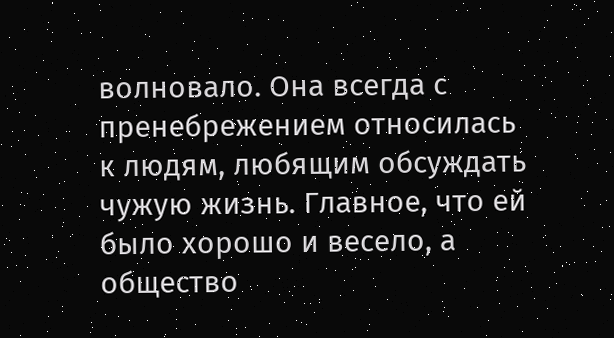волновало. Она всегда с пренебрежением относилась к людям, любящим обсуждать чужую жизнь. Главное, что ей было хорошо и весело, а общество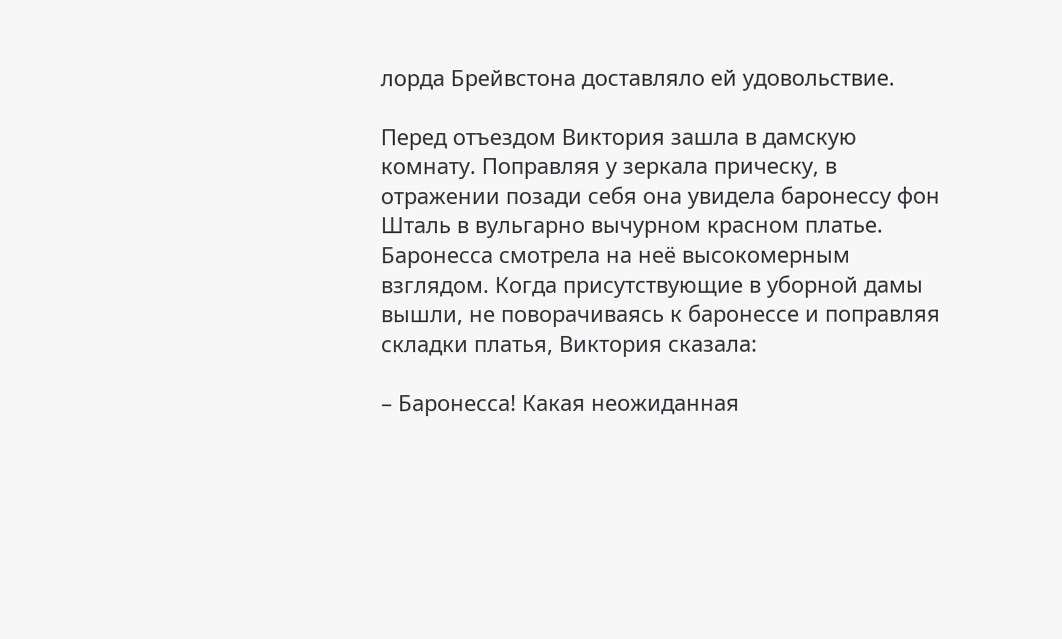лорда Брейвстона доставляло ей удовольствие.

Перед отъездом Виктория зашла в дамскую комнату. Поправляя у зеркала прическу, в отражении позади себя она увидела баронессу фон Шталь в вульгарно вычурном красном платье. Баронесса смотрела на неё высокомерным взглядом. Когда присутствующие в уборной дамы вышли, не поворачиваясь к баронессе и поправляя складки платья, Виктория сказала:

– Баронесса! Какая неожиданная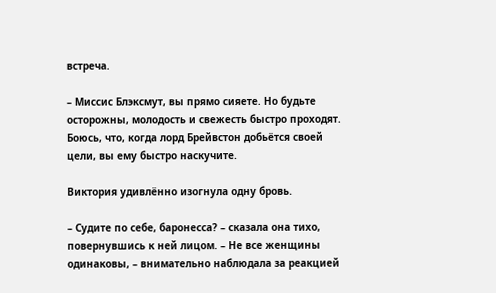встреча.

– Миссис Блэксмут, вы прямо сияете. Но будьте осторожны, молодость и свежесть быстро проходят. Боюсь, что, когда лорд Брейвстон добьётся своей цели, вы ему быстро наскучите.

Виктория удивлённо изогнула одну бровь.

– Судите по себе, баронесса? – сказала она тихо, повернувшись к ней лицом. – Не все женщины одинаковы, – внимательно наблюдала за реакцией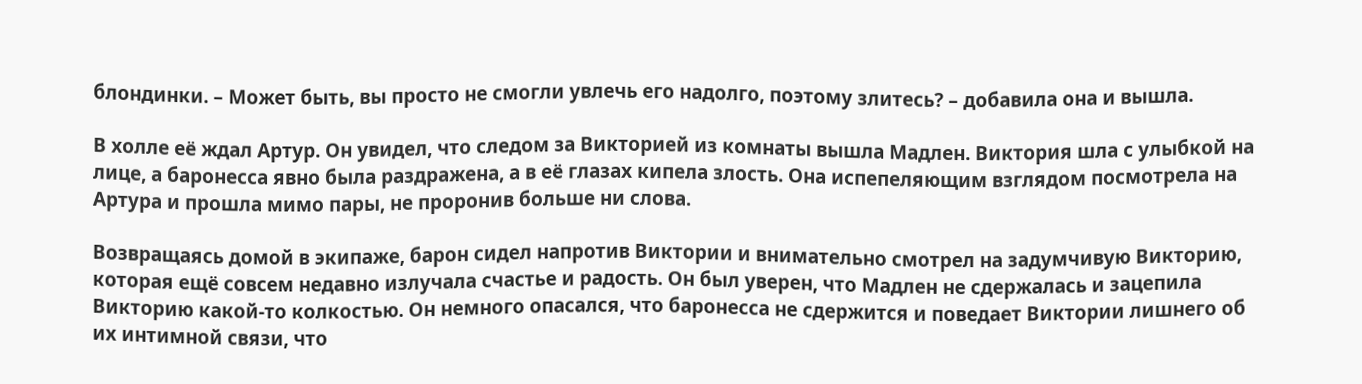блондинки. – Может быть, вы просто не смогли увлечь его надолго, поэтому злитесь? – добавила она и вышла.

В холле её ждал Артур. Он увидел, что следом за Викторией из комнаты вышла Мадлен. Виктория шла с улыбкой на лице, а баронесса явно была раздражена, а в её глазах кипела злость. Она испепеляющим взглядом посмотрела на Артура и прошла мимо пары, не проронив больше ни слова.

Возвращаясь домой в экипаже, барон сидел напротив Виктории и внимательно смотрел на задумчивую Викторию, которая ещё совсем недавно излучала счастье и радость. Он был уверен, что Мадлен не сдержалась и зацепила Викторию какой-то колкостью. Он немного опасался, что баронесса не сдержится и поведает Виктории лишнего об их интимной связи, что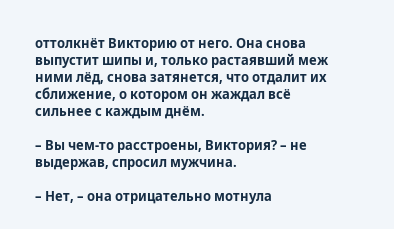оттолкнёт Викторию от него. Она снова выпустит шипы и, только растаявший меж ними лёд, снова затянется, что отдалит их сближение, о котором он жаждал всё сильнее с каждым днём.

– Вы чем-то расстроены, Виктория? – не выдержав, спросил мужчина.

– Нет, – она отрицательно мотнула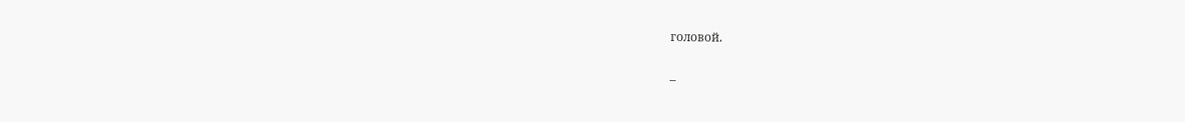головой.

–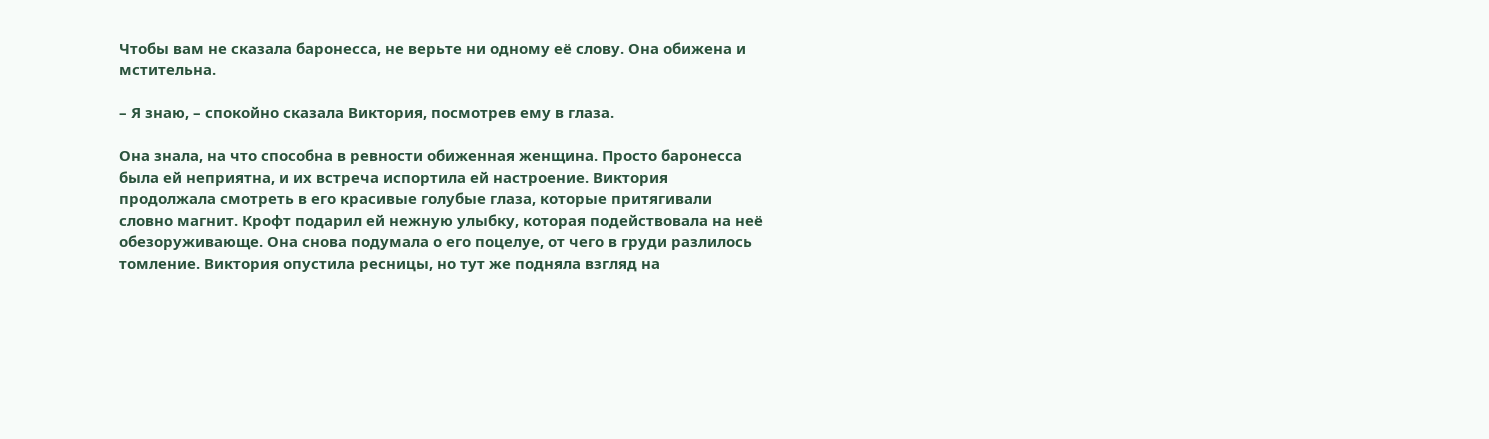Чтобы вам не сказала баронесса, не верьте ни одному её слову. Она обижена и мстительна.

– Я знаю, – спокойно сказала Виктория, посмотрев ему в глаза.

Она знала, на что способна в ревности обиженная женщина. Просто баронесса была ей неприятна, и их встреча испортила ей настроение. Виктория продолжала смотреть в его красивые голубые глаза, которые притягивали словно магнит. Крофт подарил ей нежную улыбку, которая подействовала на неё обезоруживающе. Она снова подумала о его поцелуе, от чего в груди разлилось томление. Виктория опустила ресницы, но тут же подняла взгляд на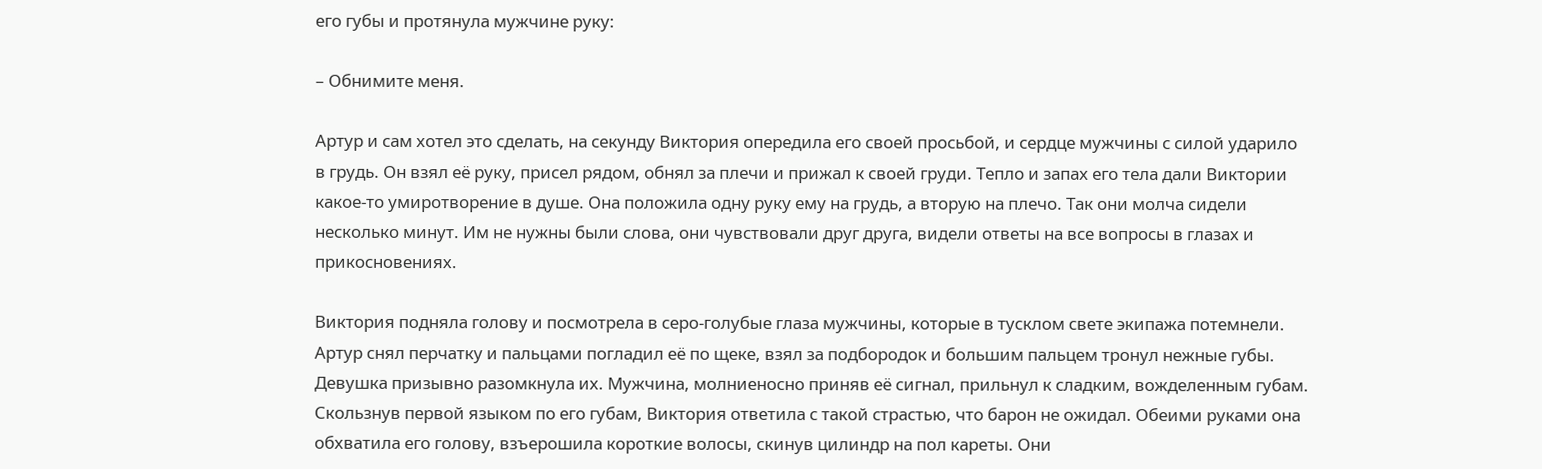его губы и протянула мужчине руку:

– Обнимите меня.

Артур и сам хотел это сделать, на секунду Виктория опередила его своей просьбой, и сердце мужчины с силой ударило в грудь. Он взял её руку, присел рядом, обнял за плечи и прижал к своей груди. Тепло и запах его тела дали Виктории какое-то умиротворение в душе. Она положила одну руку ему на грудь, а вторую на плечо. Так они молча сидели несколько минут. Им не нужны были слова, они чувствовали друг друга, видели ответы на все вопросы в глазах и прикосновениях.

Виктория подняла голову и посмотрела в серо-голубые глаза мужчины, которые в тусклом свете экипажа потемнели. Артур снял перчатку и пальцами погладил её по щеке, взял за подбородок и большим пальцем тронул нежные губы. Девушка призывно разомкнула их. Мужчина, молниеносно приняв её сигнал, прильнул к сладким, вожделенным губам. Скользнув первой языком по его губам, Виктория ответила с такой страстью, что барон не ожидал. Обеими руками она обхватила его голову, взъерошила короткие волосы, скинув цилиндр на пол кареты. Они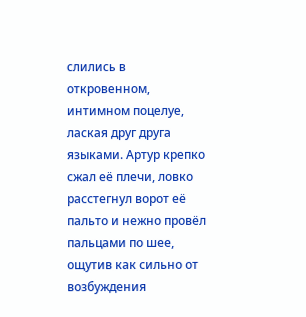слились в откровенном, интимном поцелуе, лаская друг друга языками. Артур крепко сжал её плечи, ловко расстегнул ворот её пальто и нежно провёл пальцами по шее, ощутив как сильно от возбуждения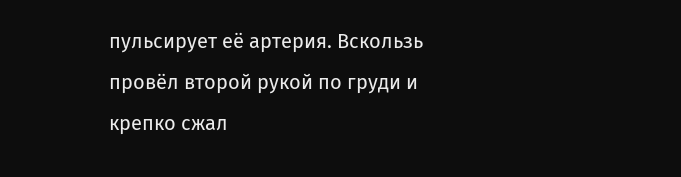пульсирует её артерия. Вскользь провёл второй рукой по груди и крепко сжал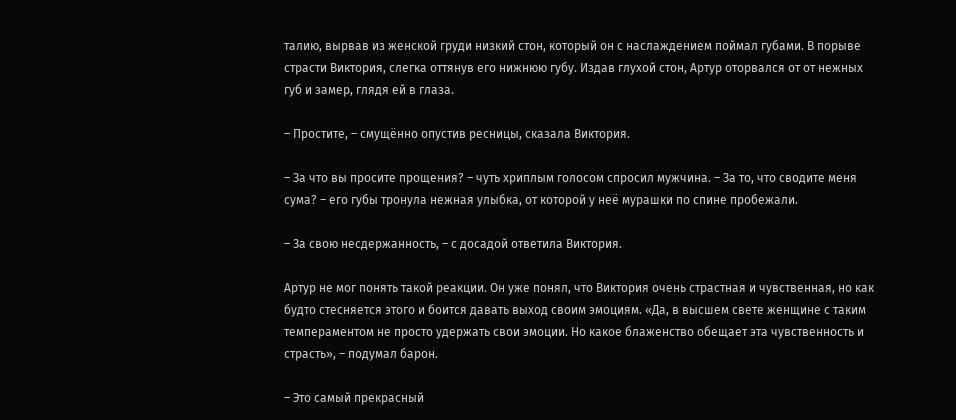талию, вырвав из женской груди низкий стон, который он с наслаждением поймал губами. В порыве страсти Виктория, слегка оттянув его нижнюю губу. Издав глухой стон, Артур оторвался от от нежных губ и замер, глядя ей в глаза.

– Простите, – смущённо опустив ресницы, сказала Виктория.

– За что вы просите прощения? – чуть хриплым голосом спросил мужчина. – За то, что сводите меня сума? – его губы тронула нежная улыбка, от которой у неё мурашки по спине пробежали.

– За свою несдержанность, – с досадой ответила Виктория.

Артур не мог понять такой реакции. Он уже понял, что Виктория очень страстная и чувственная, но как будто стесняется этого и боится давать выход своим эмоциям. «Да, в высшем свете женщине с таким темпераментом не просто удержать свои эмоции. Но какое блаженство обещает эта чувственность и страсть», – подумал барон.

– Это самый прекрасный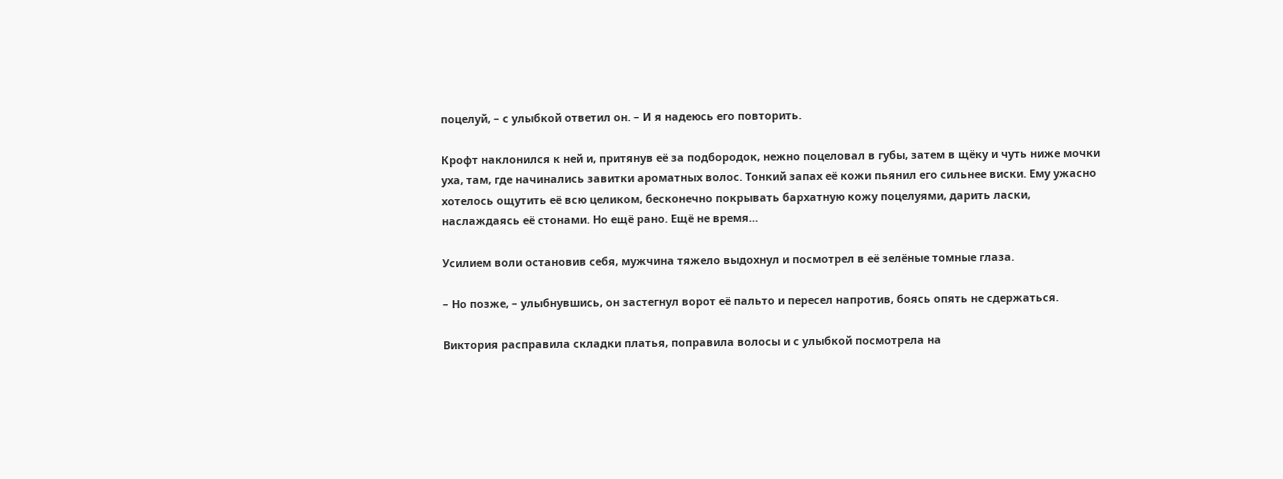поцелуй, – с улыбкой ответил он. – И я надеюсь его повторить.

Крофт наклонился к ней и, притянув её за подбородок, нежно поцеловал в губы, затем в щёку и чуть ниже мочки уха, там, где начинались завитки ароматных волос. Тонкий запах её кожи пьянил его сильнее виски. Ему ужасно хотелось ощутить её всю целиком, бесконечно покрывать бархатную кожу поцелуями, дарить ласки, наслаждаясь её стонами. Но ещё рано. Ещё не время…

Усилием воли остановив себя, мужчина тяжело выдохнул и посмотрел в её зелёные томные глаза.

– Но позже, – улыбнувшись, он застегнул ворот её пальто и пересел напротив, боясь опять не сдержаться.

Виктория расправила складки платья, поправила волосы и с улыбкой посмотрела на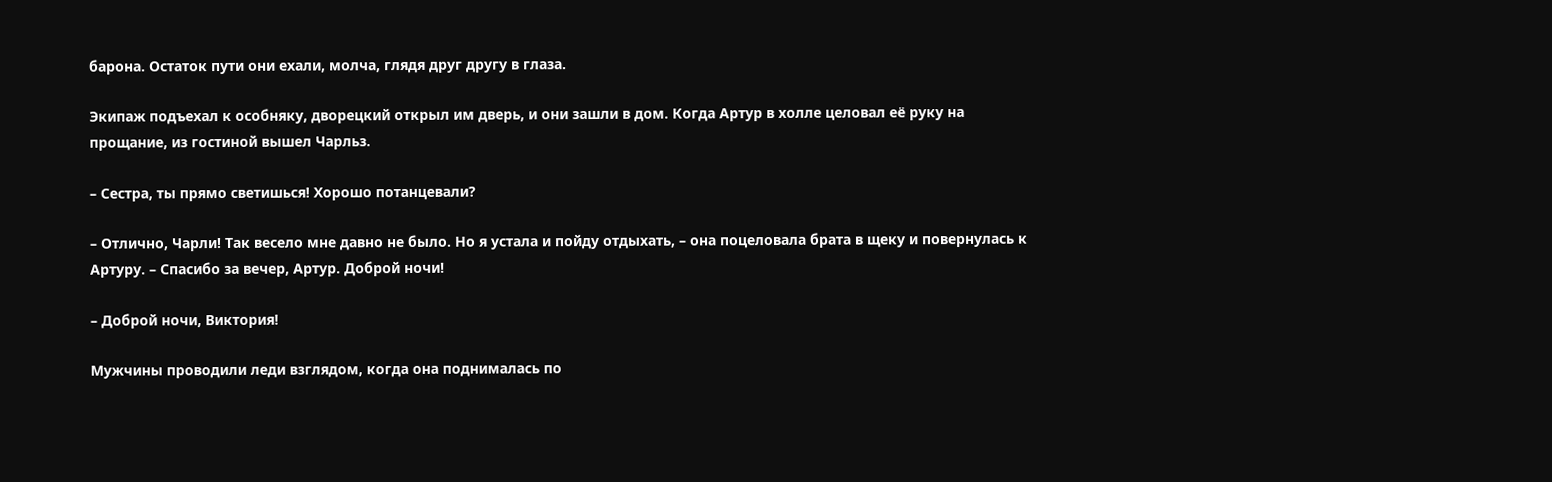барона. Остаток пути они ехали, молча, глядя друг другу в глаза.

Экипаж подъехал к особняку, дворецкий открыл им дверь, и они зашли в дом. Когда Артур в холле целовал её руку на прощание, из гостиной вышел Чарльз.

– Сестра, ты прямо светишься! Хорошо потанцевали?

– Отлично, Чарли! Так весело мне давно не было. Но я устала и пойду отдыхать, – она поцеловала брата в щеку и повернулась к Артуру. – Спасибо за вечер, Артур. Доброй ночи!

– Доброй ночи, Виктория!

Мужчины проводили леди взглядом, когда она поднималась по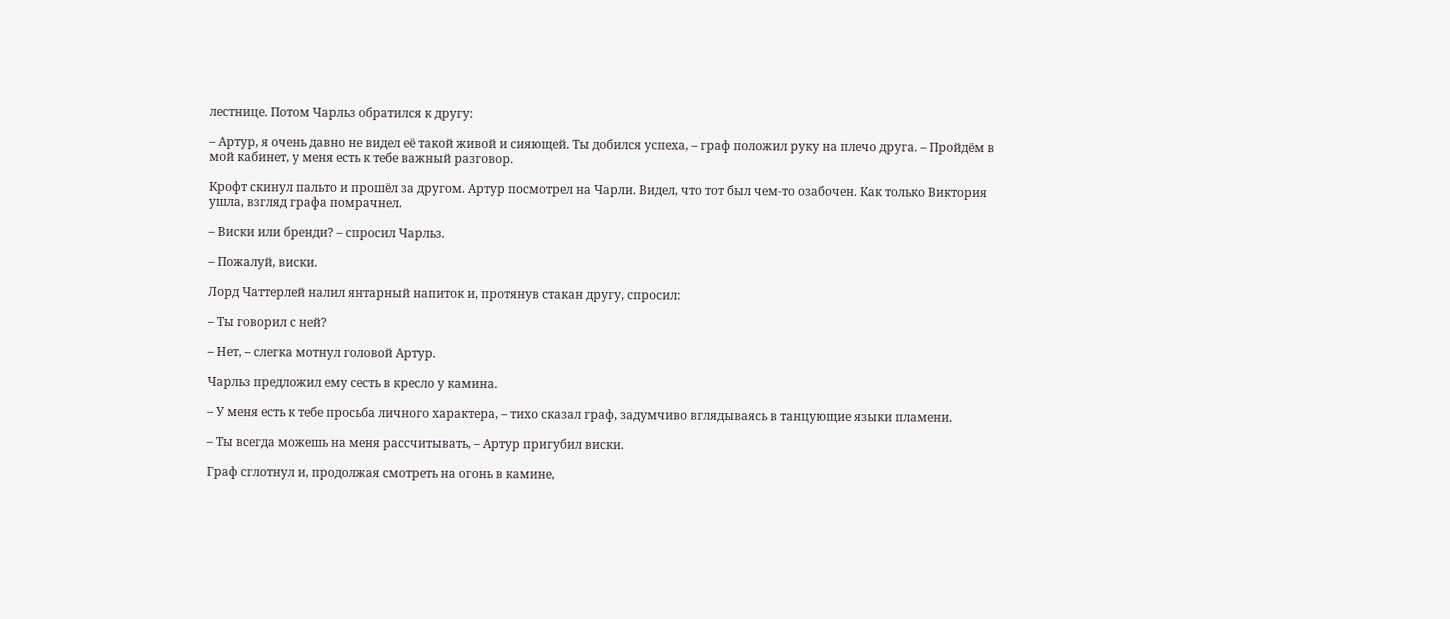лестнице. Потом Чарльз обратился к другу:

– Артур, я очень давно не видел её такой живой и сияющей. Ты добился успеха, – граф положил руку на плечо друга. – Пройдём в мой кабинет, у меня есть к тебе важный разговор.

Крофт скинул пальто и прошёл за другом. Артур посмотрел на Чарли. Видел, что тот был чем-то озабочен. Как только Виктория ушла, взгляд графа помрачнел.

– Виски или бренди? – спросил Чарльз.

– Пожалуй, виски.

Лорд Чаттерлей налил янтарный напиток и, протянув стакан другу, спросил:

– Ты говорил с ней?

– Нет, – слегка мотнул головой Артур.

Чарльз предложил ему сесть в кресло у камина.

– У меня есть к тебе просьба личного характера, – тихо сказал граф, задумчиво вглядываясь в танцующие языки пламени.

– Ты всегда можешь на меня рассчитывать, – Артур пригубил виски.

Граф сглотнул и, продолжая смотреть на огонь в камине,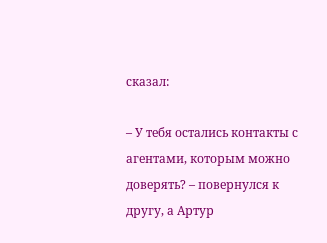сказал:

– У тебя остались контакты с агентами, которым можно доверять? – повернулся к другу, а Артур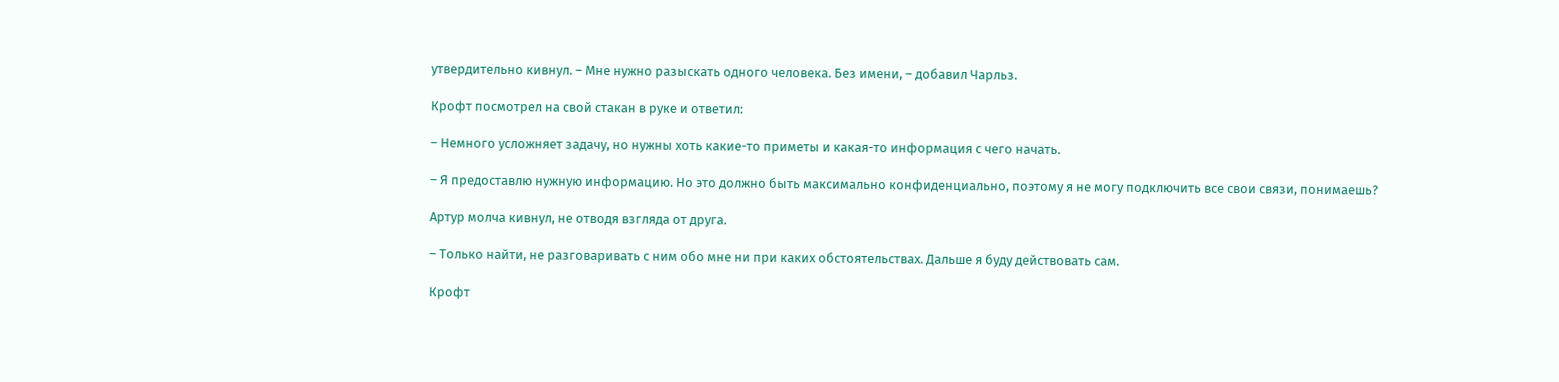утвердительно кивнул. – Мне нужно разыскать одного человека. Без имени, – добавил Чарльз.

Крофт посмотрел на свой стакан в руке и ответил:

– Немного усложняет задачу, но нужны хоть какие-то приметы и какая-то информация с чего начать.

– Я предоставлю нужную информацию. Но это должно быть максимально конфиденциально, поэтому я не могу подключить все свои связи, понимаешь?

Артур молча кивнул, не отводя взгляда от друга.

– Только найти, не разговаривать с ним обо мне ни при каких обстоятельствах. Дальше я буду действовать сам.

Крофт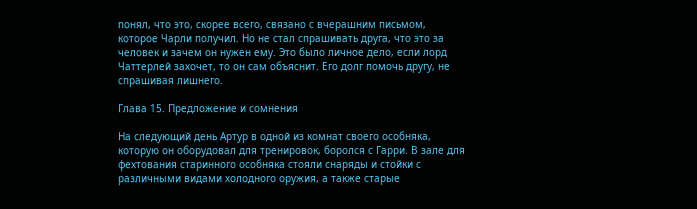понял, что это, скорее всего, связано с вчерашним письмом, которое Чарли получил. Но не стал спрашивать друга, что это за человек и зачем он нужен ему. Это было личное дело, если лорд Чаттерлей захочет, то он сам объяснит. Его долг помочь другу, не спрашивая лишнего.

Глава 15. Предложение и сомнения

На следующий день Артур в одной из комнат своего особняка, которую он оборудовал для тренировок, боролся с Гарри. В зале для фехтования старинного особняка стояли снаряды и стойки с различными видами холодного оружия, а также старые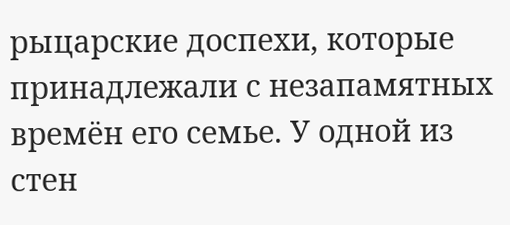рыцарские доспехи, которые принадлежали с незапамятных времён его семье. У одной из стен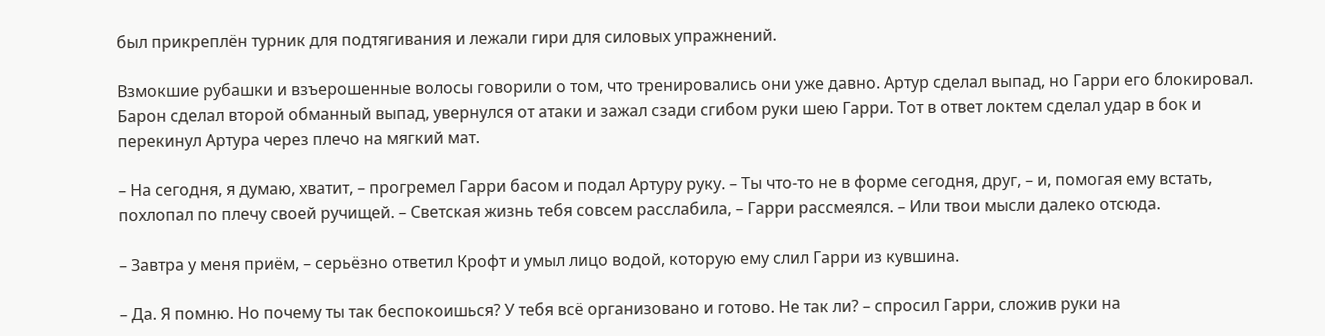был прикреплён турник для подтягивания и лежали гири для силовых упражнений.

Взмокшие рубашки и взъерошенные волосы говорили о том, что тренировались они уже давно. Артур сделал выпад, но Гарри его блокировал. Барон сделал второй обманный выпад, увернулся от атаки и зажал сзади сгибом руки шею Гарри. Тот в ответ локтем сделал удар в бок и перекинул Артура через плечо на мягкий мат.

– На сегодня, я думаю, хватит, – прогремел Гарри басом и подал Артуру руку. – Ты что-то не в форме сегодня, друг, – и, помогая ему встать, похлопал по плечу своей ручищей. – Светская жизнь тебя совсем расслабила, – Гарри рассмеялся. – Или твои мысли далеко отсюда.

– Завтра у меня приём, – серьёзно ответил Крофт и умыл лицо водой, которую ему слил Гарри из кувшина.

– Да. Я помню. Но почему ты так беспокоишься? У тебя всё организовано и готово. Не так ли? – спросил Гарри, сложив руки на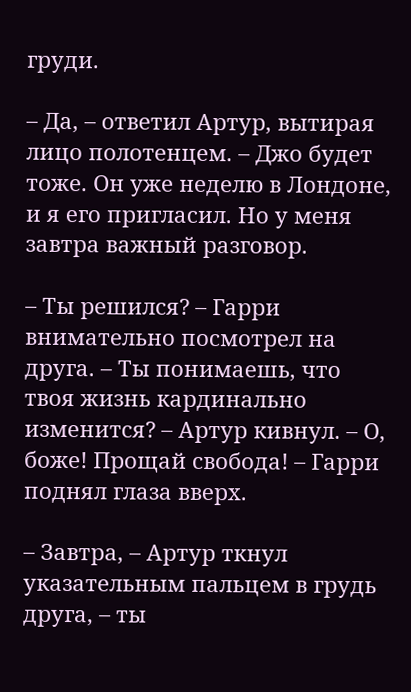груди.

– Да, – ответил Артур, вытирая лицо полотенцем. – Джо будет тоже. Он уже неделю в Лондоне, и я его пригласил. Но у меня завтра важный разговор.

– Ты решился? – Гарри внимательно посмотрел на друга. – Ты понимаешь, что твоя жизнь кардинально изменится? – Артур кивнул. – О, боже! Прощай свобода! – Гарри поднял глаза вверх.

– Завтра, – Артур ткнул указательным пальцем в грудь друга, – ты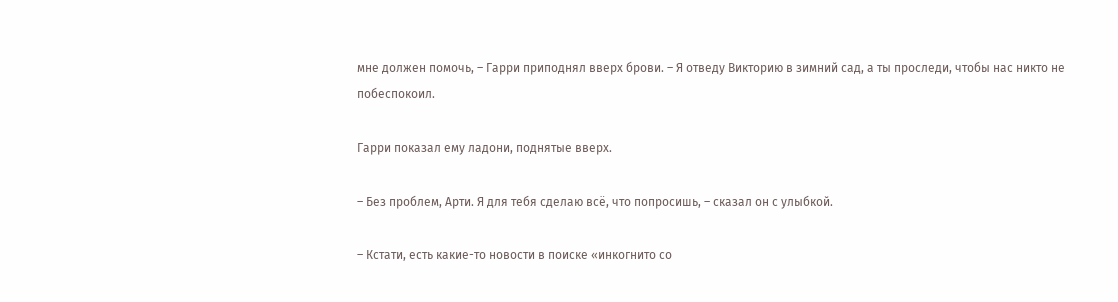мне должен помочь, – Гарри приподнял вверх брови. – Я отведу Викторию в зимний сад, а ты проследи, чтобы нас никто не побеспокоил.

Гарри показал ему ладони, поднятые вверх.

– Без проблем, Арти. Я для тебя сделаю всё, что попросишь, – сказал он с улыбкой.

– Кстати, есть какие-то новости в поиске «инкогнито со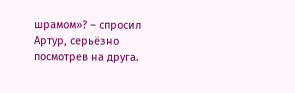шрамом»? – спросил Артур, серьёзно посмотрев на друга.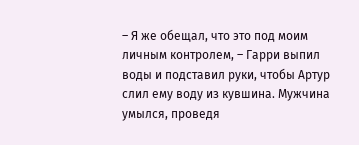– Я же обещал, что это под моим личным контролем, – Гарри выпил воды и подставил руки, чтобы Артур слил ему воду из кувшина. Мужчина умылся, проведя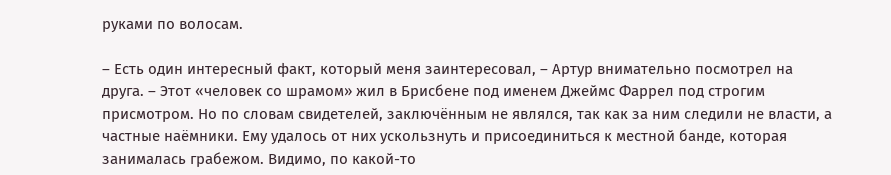руками по волосам.

– Есть один интересный факт, который меня заинтересовал, – Артур внимательно посмотрел на друга. – Этот «человек со шрамом» жил в Брисбене под именем Джеймс Фаррел под строгим присмотром. Но по словам свидетелей, заключённым не являлся, так как за ним следили не власти, а частные наёмники. Ему удалось от них ускользнуть и присоединиться к местной банде, которая занималась грабежом. Видимо, по какой-то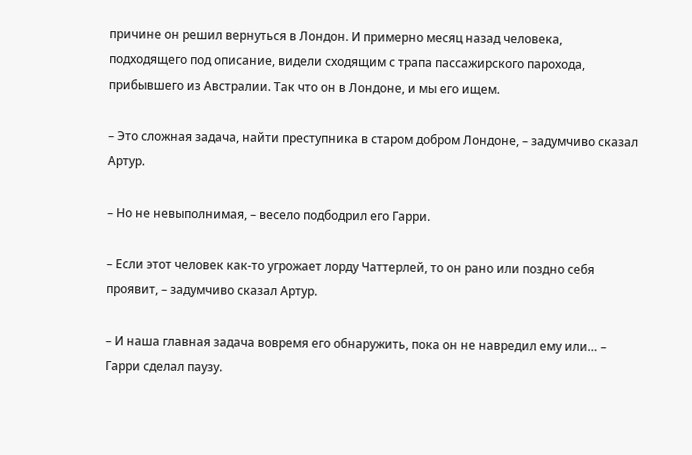причине он решил вернуться в Лондон. И примерно месяц назад человека, подходящего под описание, видели сходящим с трапа пассажирского парохода, прибывшего из Австралии. Так что он в Лондоне, и мы его ищем.

– Это сложная задача, найти преступника в старом добром Лондоне, – задумчиво сказал Артур.

– Но не невыполнимая, – весело подбодрил его Гарри.

– Если этот человек как-то угрожает лорду Чаттерлей, то он рано или поздно себя проявит, – задумчиво сказал Артур.

– И наша главная задача вовремя его обнаружить, пока он не навредил ему или… – Гарри сделал паузу.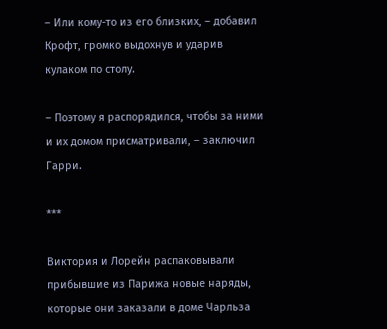– Или кому-то из его близких, – добавил Крофт, громко выдохнув и ударив кулаком по столу.

– Поэтому я распорядился, чтобы за ними и их домом присматривали, – заключил Гарри.

***

Виктория и Лорейн распаковывали прибывшие из Парижа новые наряды, которые они заказали в доме Чарльза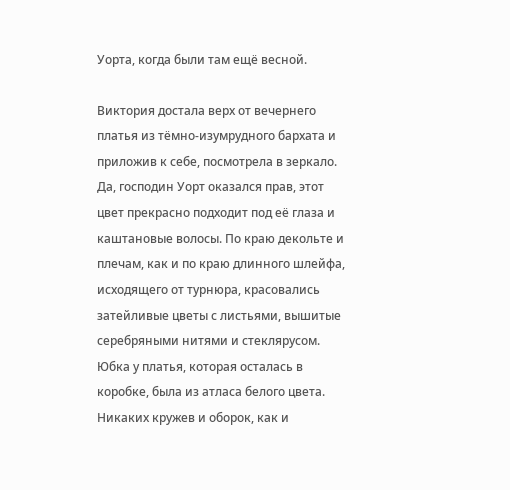Уорта, когда были там ещё весной.

Виктория достала верх от вечернего платья из тёмно-изумрудного бархата и приложив к себе, посмотрела в зеркало. Да, господин Уорт оказался прав, этот цвет прекрасно подходит под её глаза и каштановые волосы. По краю декольте и плечам, как и по краю длинного шлейфа, исходящего от турнюра, красовались затейливые цветы с листьями, вышитые серебряными нитями и стеклярусом. Юбка у платья, которая осталась в коробке, была из атласа белого цвета. Никаких кружев и оборок, как и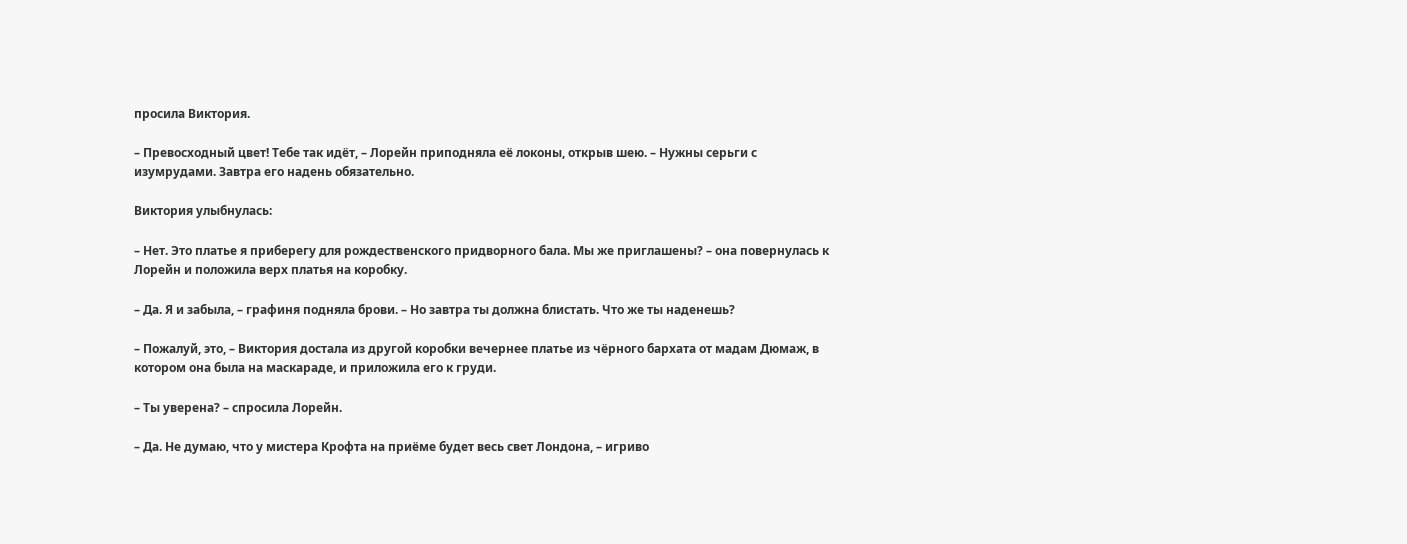просила Виктория.

– Превосходный цвет! Тебе так идёт, – Лорейн приподняла её локоны, открыв шею. – Нужны серьги с изумрудами. Завтра его надень обязательно.

Виктория улыбнулась:

– Нет. Это платье я приберегу для рождественского придворного бала. Мы же приглашены? – она повернулась к Лорейн и положила верх платья на коробку.

– Да. Я и забыла, – графиня подняла брови. – Но завтра ты должна блистать. Что же ты наденешь?

– Пожалуй, это, – Виктория достала из другой коробки вечернее платье из чёрного бархата от мадам Дюмаж, в котором она была на маскараде, и приложила его к груди.

– Ты уверена? – спросила Лорейн.

– Да. Не думаю, что у мистера Крофта на приёме будет весь свет Лондона, – игриво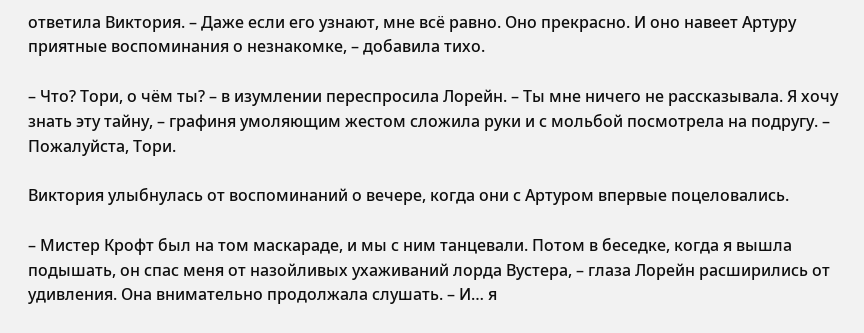ответила Виктория. – Даже если его узнают, мне всё равно. Оно прекрасно. И оно навеет Артуру приятные воспоминания о незнакомке, – добавила тихо.

– Что? Тори, о чём ты? – в изумлении переспросила Лорейн. – Ты мне ничего не рассказывала. Я хочу знать эту тайну, – графиня умоляющим жестом сложила руки и с мольбой посмотрела на подругу. – Пожалуйста, Тори.

Виктория улыбнулась от воспоминаний о вечере, когда они с Артуром впервые поцеловались.

– Мистер Крофт был на том маскараде, и мы с ним танцевали. Потом в беседке, когда я вышла подышать, он спас меня от назойливых ухаживаний лорда Вустера, – глаза Лорейн расширились от удивления. Она внимательно продолжала слушать. – И… я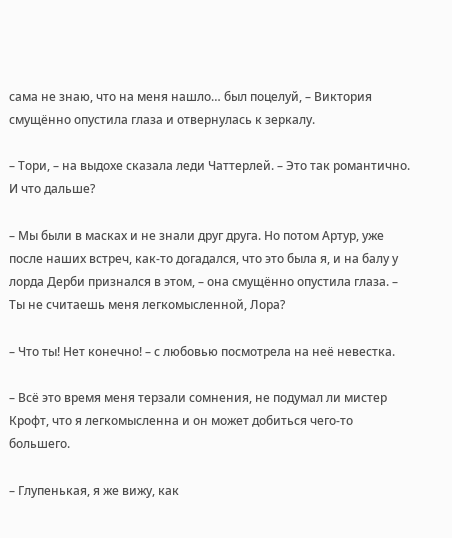сама не знаю, что на меня нашло… был поцелуй, – Виктория смущённо опустила глаза и отвернулась к зеркалу.

– Тори, – на выдохе сказала леди Чаттерлей. – Это так романтично. И что дальше?

– Мы были в масках и не знали друг друга. Но потом Артур, уже после наших встреч, как-то догадался, что это была я, и на балу у лорда Дерби признался в этом, – она смущённо опустила глаза. – Ты не считаешь меня легкомысленной, Лора?

– Что ты! Нет конечно! – с любовью посмотрела на неё невестка.

– Всё это время меня терзали сомнения, не подумал ли мистер Крофт, что я легкомысленна и он может добиться чего-то большего.

– Глупенькая, я же вижу, как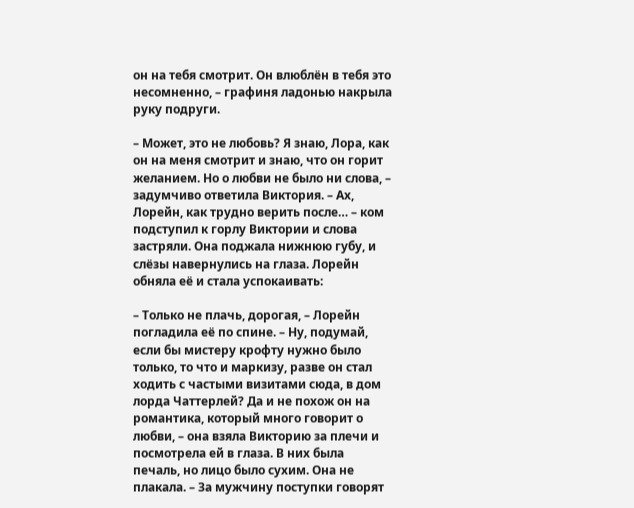он на тебя смотрит. Он влюблён в тебя это несомненно, – графиня ладонью накрыла руку подруги.

– Может, это не любовь? Я знаю, Лора, как он на меня смотрит и знаю, что он горит желанием. Но о любви не было ни слова, – задумчиво ответила Виктория. – Ах, Лорейн, как трудно верить после… – ком подступил к горлу Виктории и слова застряли. Она поджала нижнюю губу, и слёзы навернулись на глаза. Лорейн обняла её и стала успокаивать:

– Только не плачь, дорогая, – Лорейн погладила её по спине. – Ну, подумай, если бы мистеру крофту нужно было только, то что и маркизу, разве он стал ходить с частыми визитами сюда, в дом лорда Чаттерлей? Да и не похож он на романтика, который много говорит о любви, – она взяла Викторию за плечи и посмотрела ей в глаза. В них была печаль, но лицо было сухим. Она не плакала. – За мужчину поступки говорят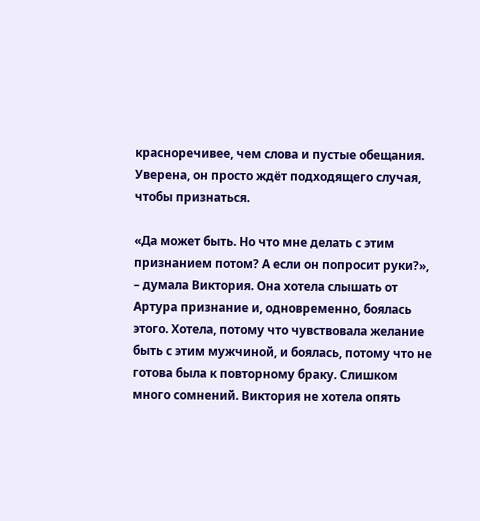красноречивее, чем слова и пустые обещания. Уверена, он просто ждёт подходящего случая, чтобы признаться.

«Да может быть. Но что мне делать с этим признанием потом? А если он попросит руки?», – думала Виктория. Она хотела слышать от Артура признание и, одновременно, боялась этого. Хотела, потому что чувствовала желание быть с этим мужчиной, и боялась, потому что не готова была к повторному браку. Слишком много сомнений. Виктория не хотела опять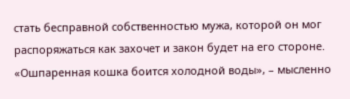стать бесправной собственностью мужа, которой он мог распоряжаться как захочет и закон будет на его стороне. «Ошпаренная кошка боится холодной воды», – мысленно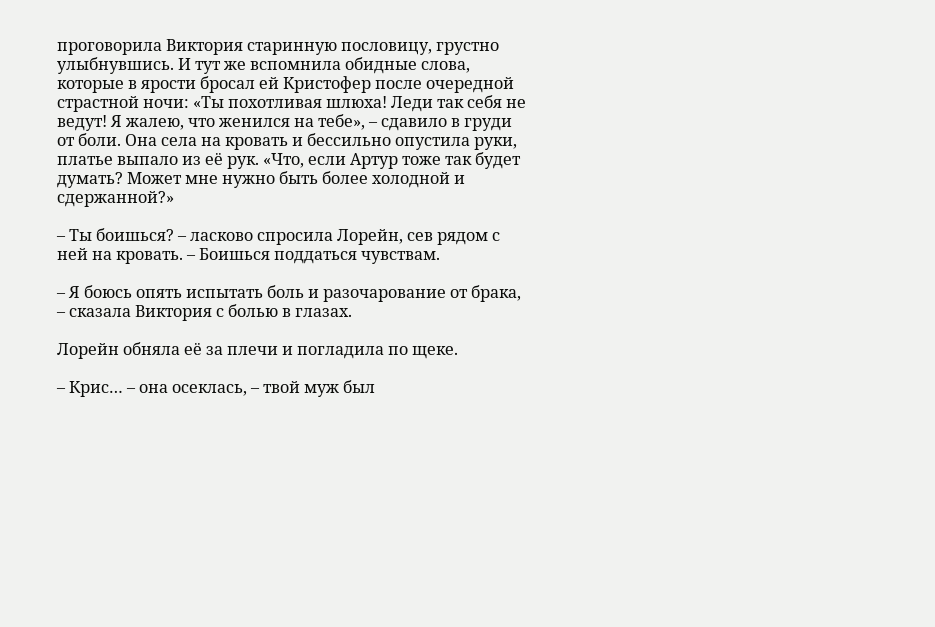проговорила Виктория старинную пословицу, грустно улыбнувшись. И тут же вспомнила обидные слова, которые в ярости бросал ей Кристофер после очередной страстной ночи: «Ты похотливая шлюха! Леди так себя не ведут! Я жалею, что женился на тебе», – сдавило в груди от боли. Она села на кровать и бессильно опустила руки, платье выпало из её рук. «Что, если Артур тоже так будет думать? Может мне нужно быть более холодной и сдержанной?»

– Ты боишься? – ласково спросила Лорейн, сев рядом с ней на кровать. – Боишься поддаться чувствам.

– Я боюсь опять испытать боль и разочарование от брака, – сказала Виктория с болью в глазах.

Лорейн обняла её за плечи и погладила по щеке.

– Крис… – она осеклась, – твой муж был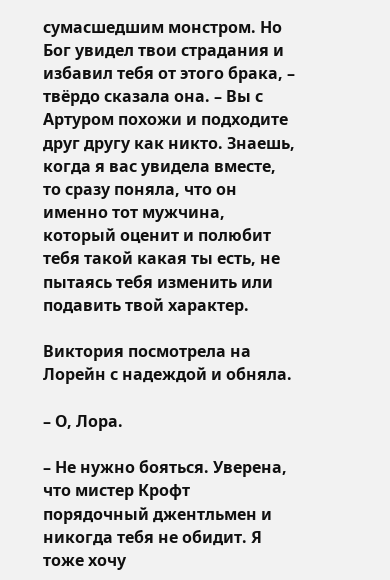сумасшедшим монстром. Но Бог увидел твои страдания и избавил тебя от этого брака, – твёрдо сказала она. – Вы с Артуром похожи и подходите друг другу как никто. Знаешь, когда я вас увидела вместе, то сразу поняла, что он именно тот мужчина, который оценит и полюбит тебя такой какая ты есть, не пытаясь тебя изменить или подавить твой характер.

Виктория посмотрела на Лорейн с надеждой и обняла.

– О, Лора.

– Не нужно бояться. Уверена, что мистер Крофт порядочный джентльмен и никогда тебя не обидит. Я тоже хочу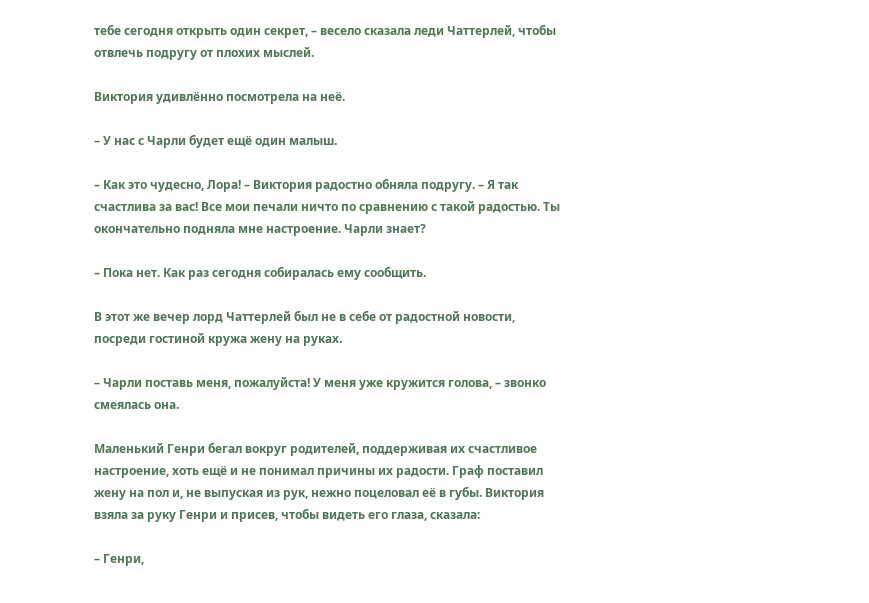тебе сегодня открыть один секрет, – весело сказала леди Чаттерлей, чтобы отвлечь подругу от плохих мыслей.

Виктория удивлённо посмотрела на неё.

– У нас с Чарли будет ещё один малыш.

– Как это чудесно, Лора! – Виктория радостно обняла подругу. – Я так счастлива за вас! Все мои печали ничто по сравнению с такой радостью. Ты окончательно подняла мне настроение. Чарли знает?

– Пока нет. Как раз сегодня собиралась ему сообщить.

В этот же вечер лорд Чаттерлей был не в себе от радостной новости, посреди гостиной кружа жену на руках.

– Чарли поставь меня, пожалуйста! У меня уже кружится голова, – звонко смеялась она.

Маленький Генри бегал вокруг родителей, поддерживая их счастливое настроение, хоть ещё и не понимал причины их радости. Граф поставил жену на пол и, не выпуская из рук, нежно поцеловал её в губы. Виктория взяла за руку Генри и присев, чтобы видеть его глаза, сказала:

– Генри,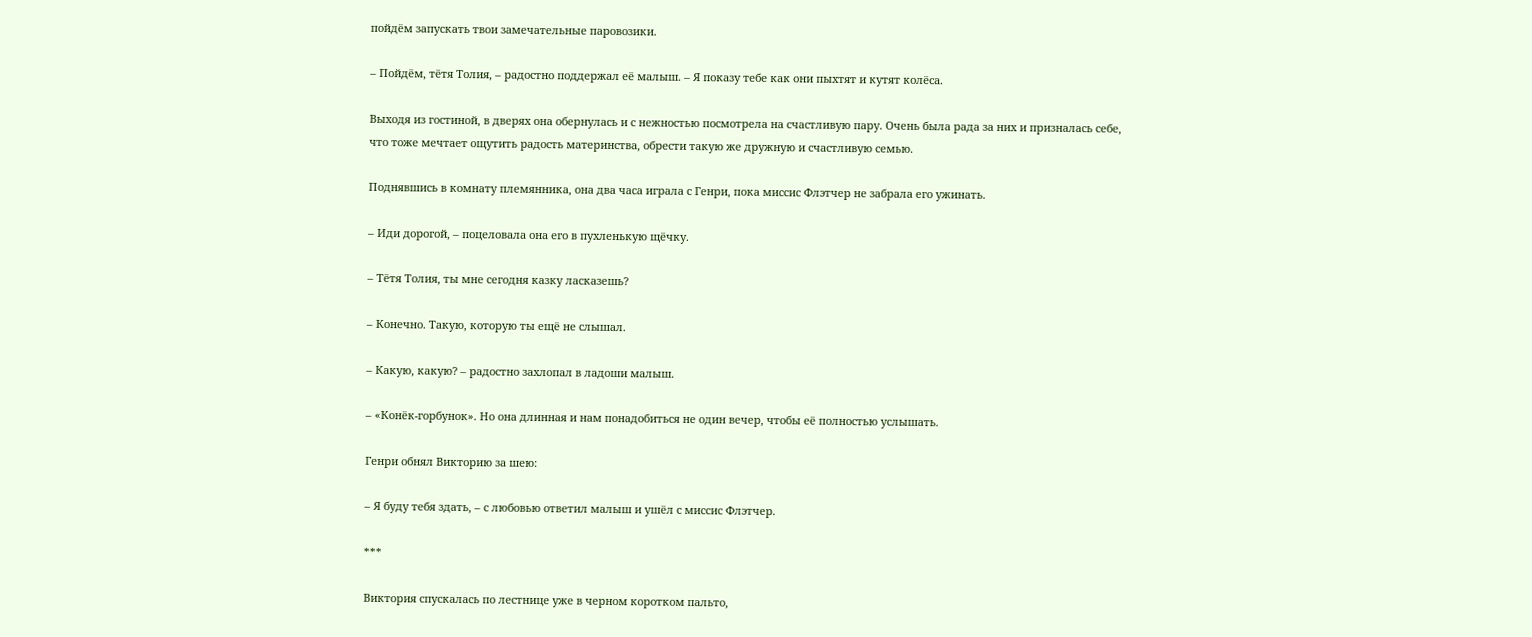пойдём запускать твои замечательные паровозики.

– Пойдём, тётя Толия, – радостно поддержал её малыш. – Я показу тебе как они пыхтят и кутят колёса.

Выходя из гостиной, в дверях она обернулась и с нежностью посмотрела на счастливую пару. Очень была рада за них и призналась себе, что тоже мечтает ощутить радость материнства, обрести такую же дружную и счастливую семью.

Поднявшись в комнату племянника, она два часа играла с Генри, пока миссис Флэтчер не забрала его ужинать.

– Иди дорогой, – поцеловала она его в пухленькую щёчку.

– Тётя Толия, ты мне сегодня казку ласказешь?

– Конечно. Такую, которую ты ещё не слышал.

– Какую, какую? – радостно захлопал в ладоши малыш.

– «Конёк-горбунок». Но она длинная и нам понадобиться не один вечер, чтобы её полностью услышать.

Генри обнял Викторию за шею:

– Я буду тебя здать, – с любовью ответил малыш и ушёл с миссис Флэтчер.

***

Виктория спускалась по лестнице уже в черном коротком пальто,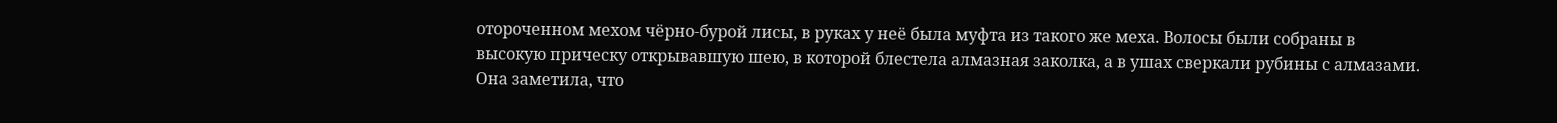отороченном мехом чёрно-бурой лисы, в руках у неё была муфта из такого же меха. Волосы были собраны в высокую прическу открывавшую шею, в которой блестела алмазная заколка, а в ушах сверкали рубины с алмазами. Она заметила, что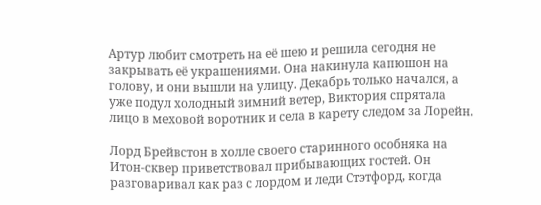Артур любит смотреть на её шею и решила сегодня не закрывать её украшениями. Она накинула капюшон на голову, и они вышли на улицу. Декабрь только начался, а уже подул холодный зимний ветер, Виктория спрятала лицо в меховой воротник и села в карету следом за Лорейн.

Лорд Брейвстон в холле своего старинного особняка на Итон-сквер приветствовал прибывающих гостей. Он разговаривал как раз с лордом и леди Стэтфорд, когда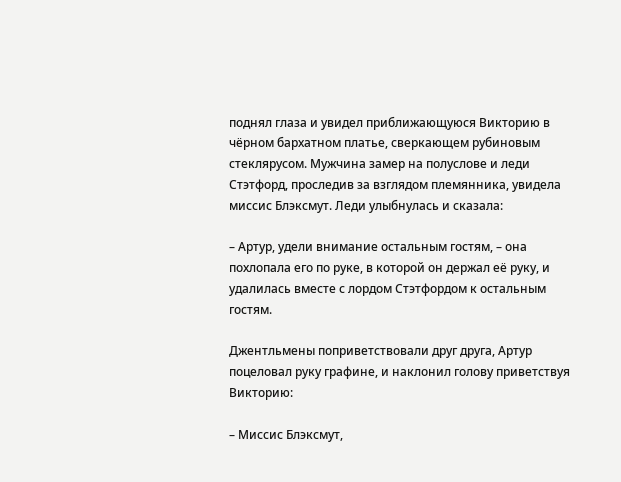поднял глаза и увидел приближающуюся Викторию в чёрном бархатном платье, сверкающем рубиновым стеклярусом. Мужчина замер на полуслове и леди Стэтфорд, проследив за взглядом племянника, увидела миссис Блэксмут. Леди улыбнулась и сказала:

– Артур, удели внимание остальным гостям, – она похлопала его по руке, в которой он держал её руку, и удалилась вместе с лордом Стэтфордом к остальным гостям.

Джентльмены поприветствовали друг друга, Артур поцеловал руку графине, и наклонил голову приветствуя Викторию:

– Миссис Блэксмут,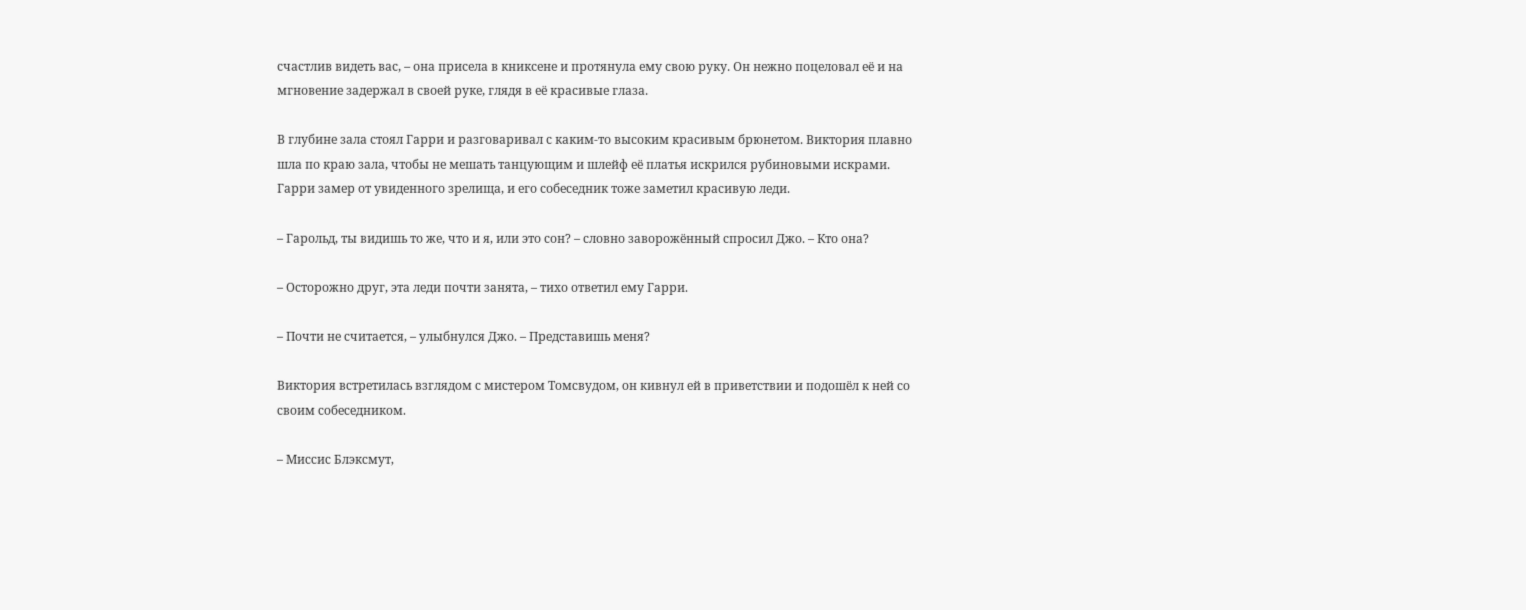счастлив видеть вас, – она присела в книксене и протянула ему свою руку. Он нежно поцеловал её и на мгновение задержал в своей руке, глядя в её красивые глаза.

В глубине зала стоял Гарри и разговаривал с каким-то высоким красивым брюнетом. Виктория плавно шла по краю зала, чтобы не мешать танцующим и шлейф её платья искрился рубиновыми искрами. Гарри замер от увиденного зрелища, и его собеседник тоже заметил красивую леди.

– Гарольд, ты видишь то же, что и я, или это сон? – словно заворожённый спросил Джо. – Кто она?

– Осторожно друг, эта леди почти занята, – тихо ответил ему Гарри.

– Почти не считается, – улыбнулся Джо. – Представишь меня?

Виктория встретилась взглядом с мистером Томсвудом, он кивнул ей в приветствии и подошёл к ней со своим собеседником.

– Миссис Блэксмут,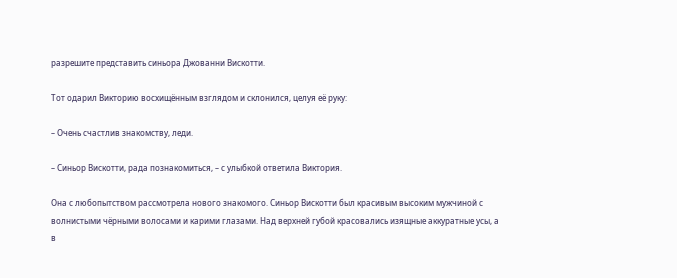разрешите представить синьора Джованни Вискотти.

Тот одарил Викторию восхищённым взглядом и склонился, целуя её руку:

– Очень счастлив знакомству, леди.

– Синьор Вискотти, рада познакомиться, – с улыбкой ответила Виктория.

Она с любопытством рассмотрела нового знакомого. Синьор Вискотти был красивым высоким мужчиной с волнистыми чёрными волосами и карими глазами. Над верхней губой красовались изящные аккуратные усы, а в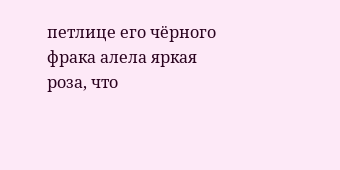петлице его чёрного фрака алела яркая роза, что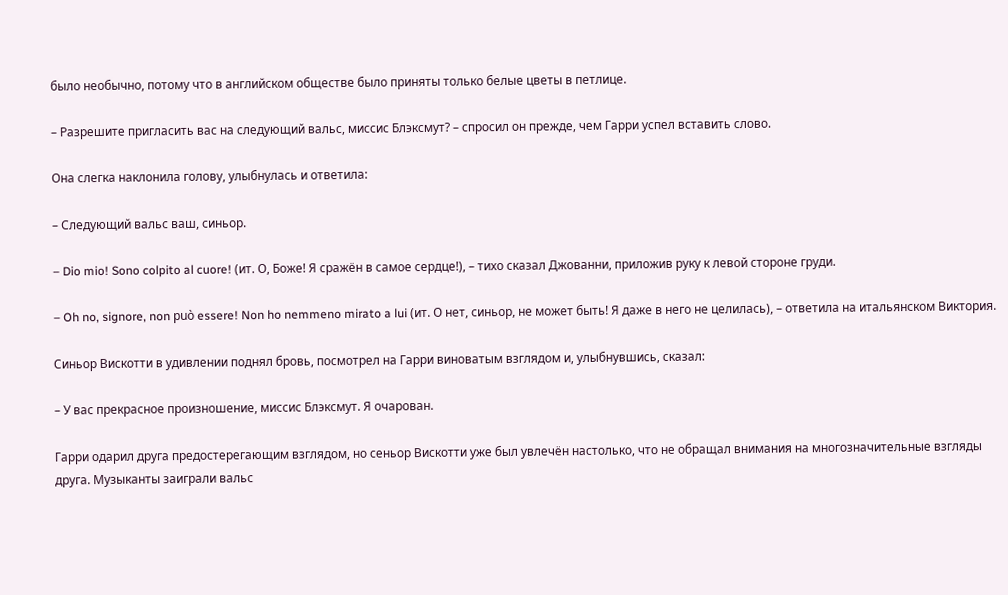было необычно, потому что в английском обществе было приняты только белые цветы в петлице.

– Разрешите пригласить вас на следующий вальс, миссис Блэксмут? – спросил он прежде, чем Гарри успел вставить слово.

Она слегка наклонила голову, улыбнулась и ответила:

– Следующий вальс ваш, синьор.

– Dio mio! Sono colpito al cuore! (ит. О, Боже! Я сражён в самое сердце!), – тихо сказал Джованни, приложив руку к левой стороне груди.

– Oh no, signore, non può essere! Non ho nemmeno mirato a lui (ит. О нет, синьор, не может быть! Я даже в него не целилась), – ответила на итальянском Виктория.

Синьор Вискотти в удивлении поднял бровь, посмотрел на Гарри виноватым взглядом и, улыбнувшись, сказал:

– У вас прекрасное произношение, миссис Блэксмут. Я очарован.

Гарри одарил друга предостерегающим взглядом, но сеньор Вискотти уже был увлечён настолько, что не обращал внимания на многозначительные взгляды друга. Музыканты заиграли вальс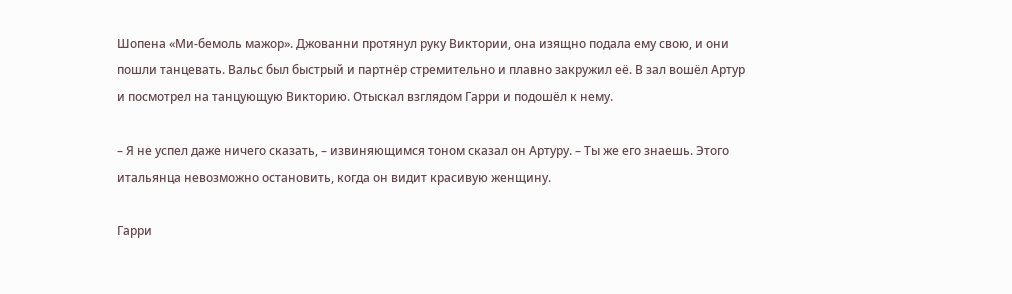Шопена «Ми-бемоль мажор». Джованни протянул руку Виктории, она изящно подала ему свою, и они пошли танцевать. Вальс был быстрый и партнёр стремительно и плавно закружил её. В зал вошёл Артур и посмотрел на танцующую Викторию. Отыскал взглядом Гарри и подошёл к нему.

– Я не успел даже ничего сказать, – извиняющимся тоном сказал он Артуру. – Ты же его знаешь. Этого итальянца невозможно остановить, когда он видит красивую женщину.

Гарри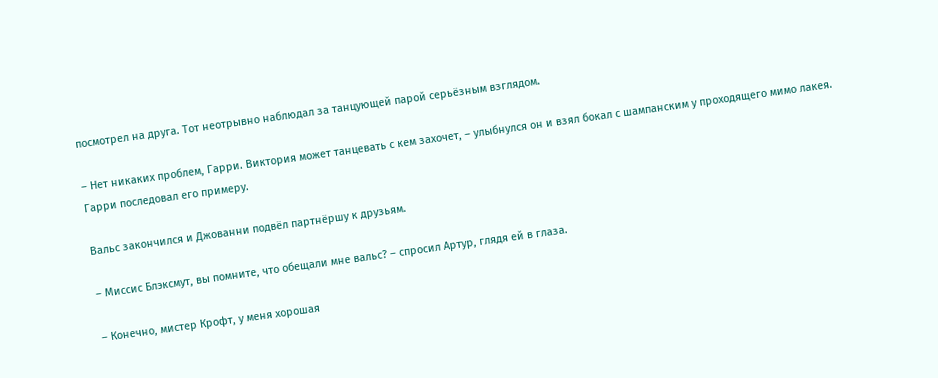посмотрел на друга. Тот неотрывно наблюдал за танцующей парой серьёзным взглядом.

– Нет никаких проблем, Гарри. Виктория может танцевать с кем захочет, – улыбнулся он и взял бокал с шампанским у проходящего мимо лакея. Гарри последовал его примеру.

Вальс закончился и Джованни подвёл партнёршу к друзьям.

– Миссис Блэксмут, вы помните, что обещали мне вальс? – спросил Артур, глядя ей в глаза.

– Конечно, мистер Крофт, у меня хорошая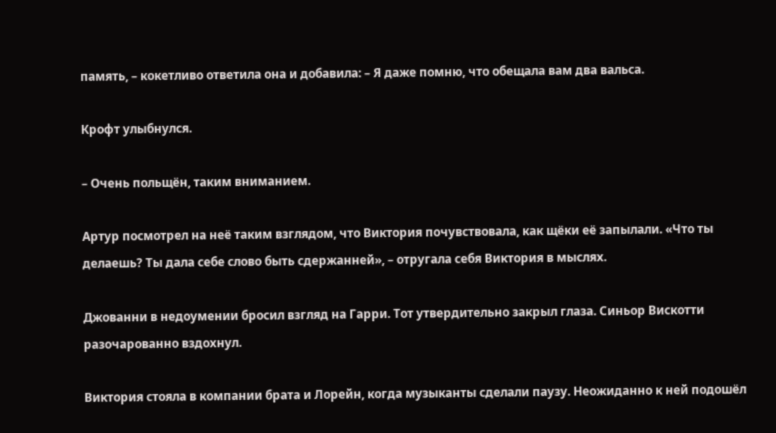память, – кокетливо ответила она и добавила: – Я даже помню, что обещала вам два вальса.

Крофт улыбнулся.

– Очень польщён, таким вниманием.

Артур посмотрел на неё таким взглядом, что Виктория почувствовала, как щёки её запылали. «Что ты делаешь? Ты дала себе слово быть сдержанней», – отругала себя Виктория в мыслях.

Джованни в недоумении бросил взгляд на Гарри. Тот утвердительно закрыл глаза. Синьор Вискотти разочарованно вздохнул.

Виктория стояла в компании брата и Лорейн, когда музыканты сделали паузу. Неожиданно к ней подошёл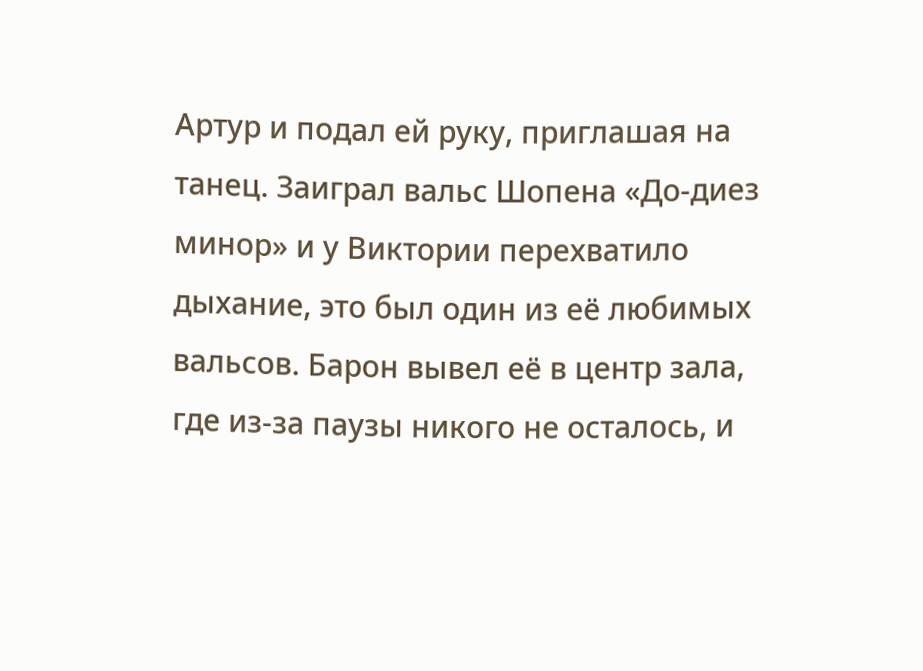Артур и подал ей руку, приглашая на танец. Заиграл вальс Шопена «До-диез минор» и у Виктории перехватило дыхание, это был один из её любимых вальсов. Барон вывел её в центр зала, где из-за паузы никого не осталось, и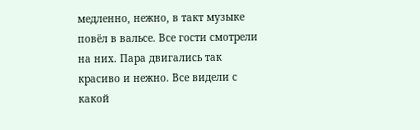медленно, нежно, в такт музыке повёл в вальсе. Все гости смотрели на них. Пара двигались так красиво и нежно. Все видели с какой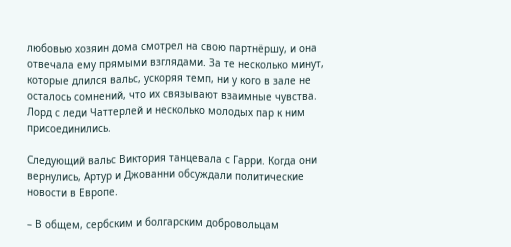любовью хозяин дома смотрел на свою партнёршу, и она отвечала ему прямыми взглядами. За те несколько минут, которые длился вальс, ускоряя темп, ни у кого в зале не осталось сомнений, что их связывают взаимные чувства. Лорд с леди Чаттерлей и несколько молодых пар к ним присоединились.

Следующий вальс Виктория танцевала с Гарри. Когда они вернулись, Артур и Джованни обсуждали политические новости в Европе.

– В общем, сербским и болгарским добровольцам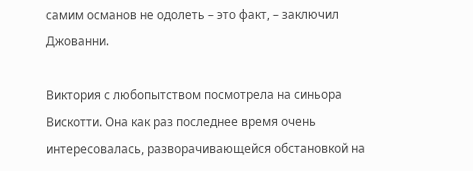самим османов не одолеть – это факт, – заключил Джованни.

Виктория с любопытством посмотрела на синьора Вискотти. Она как раз последнее время очень интересовалась, разворачивающейся обстановкой на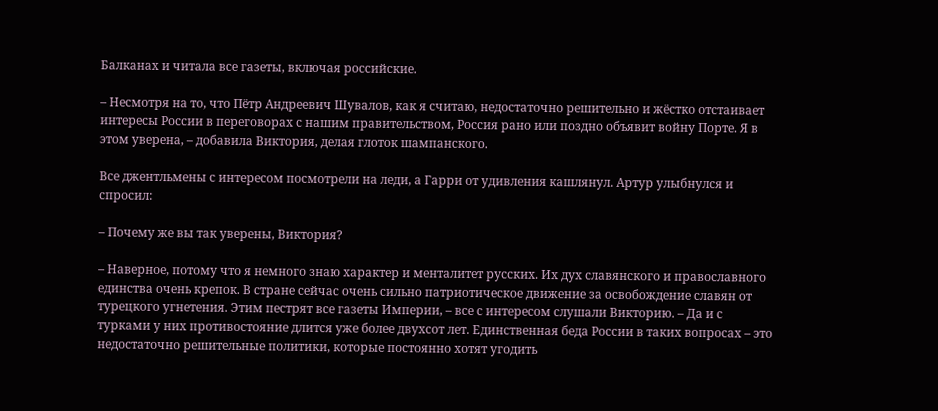Балканах и читала все газеты, включая российские.

– Несмотря на то, что Пётр Андреевич Шувалов, как я считаю, недостаточно решительно и жёстко отстаивает интересы России в переговорах с нашим правительством, Россия рано или поздно объявит войну Порте. Я в этом уверена, – добавила Виктория, делая глоток шампанского.

Все джентльмены с интересом посмотрели на леди, а Гарри от удивления кашлянул. Артур улыбнулся и спросил:

– Почему же вы так уверены, Виктория?

– Наверное, потому что я немного знаю характер и менталитет русских. Их дух славянского и православного единства очень крепок. В стране сейчас очень сильно патриотическое движение за освобождение славян от турецкого угнетения. Этим пестрят все газеты Империи, – все с интересом слушали Викторию. – Да и с турками у них противостояние длится уже более двухсот лет. Единственная беда России в таких вопросах – это недостаточно решительные политики, которые постоянно хотят угодить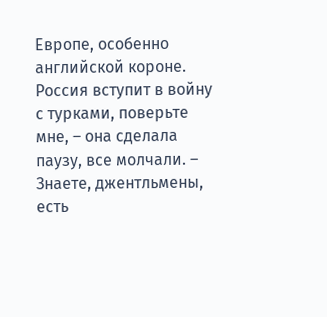Европе, особенно английской короне. Россия вступит в войну с турками, поверьте мне, – она сделала паузу, все молчали. – Знаете, джентльмены, есть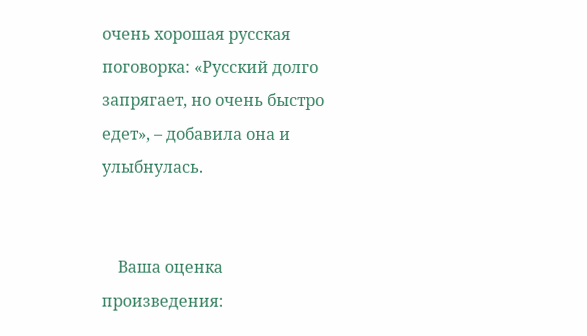очень хорошая русская поговорка: «Русский долго запрягает, но очень быстро едет», – добавила она и улыбнулась.


    Ваша оценка произведения: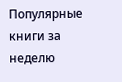Популярные книги за неделю